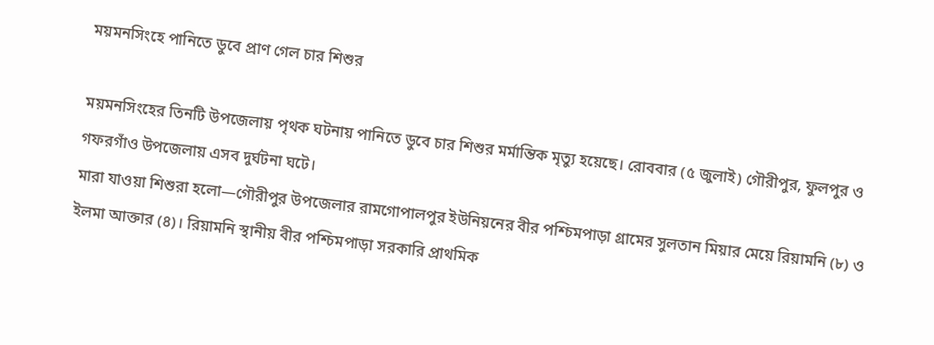ময়মনসিংহে পানিতে ডুবে প্রাণ গেল চার শিশুর

ময়মনসিংহের তিনটি উপজেলায় পৃথক ঘটনায় পানিতে ডুবে চার শিশুর মর্মান্তিক মৃত্যু হয়েছে। রোববার (৫ জুলাই) গৌরীপুর, ফুলপুর ও গফরগাঁও উপজেলায় এসব দুর্ঘটনা ঘটে।
মারা যাওয়া শিশুরা হলো—গৌরীপুর উপজেলার রামগোপালপুর ইউনিয়নের বীর পশ্চিমপাড়া গ্রামের সুলতান মিয়ার মেয়ে রিয়ামনি (৮) ও ইলমা আক্তার (৪)। রিয়ামনি স্থানীয় বীর পশ্চিমপাড়া সরকারি প্রাথমিক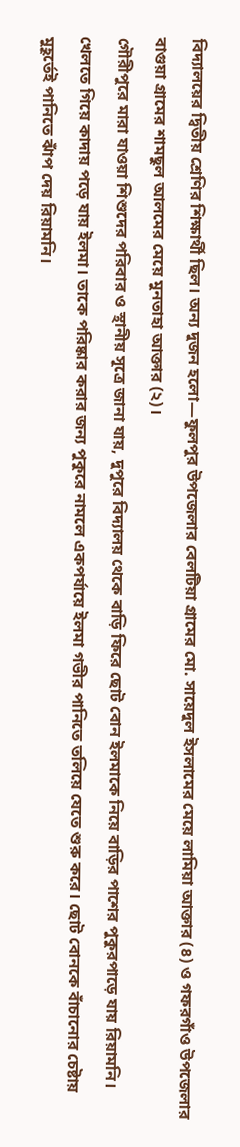বিদ্যালয়ের দ্বিতীয় শ্রেণির শিক্ষার্থী ছিল। অন্য দুজন হলো—ফুলপুর উপজেলার বেলটিয়া গ্রামের মো. সায়েদুল ইসলামের মেয়ে লামিয়া আক্তার (৪) ও গফরগাঁও উপজেলার বাগুয়া গ্রামের শামছুল আলমের মেয়ে মুনতাহা আক্তার (২)।
গৌরীপুরে মারা যাওয়া শিশুদের পরিবার ও স্থানীয় সূত্রে জানা যায়, দুপুরে বিদ্যালয় থেকে বাড়ি ফিরে ছোট বোন ইলমাকে নিয়ে বাড়ির পাশের পুকুরপাড়ে যায় রিয়ামনি। খেলতে গিয়ে কাদায় পড়ে যায় ইলমা। তাকে পরিষ্কার করার জন্য পুকুরে নামলে একপর্যায়ে ইলমা গভীর পানিতে তলিয়ে যেতে শুরু করে। ছোট বোনকে বাঁচানোর চেষ্টায় মুহূর্তেই পানিতে ঝাঁপ দেয় রিয়ামনি।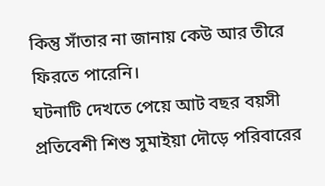কিন্তু সাঁতার না জানায় কেউ আর তীরে ফিরতে পারেনি।
ঘটনাটি দেখতে পেয়ে আট বছর বয়সী প্রতিবেশী শিশু সুমাইয়া দৌড়ে পরিবারের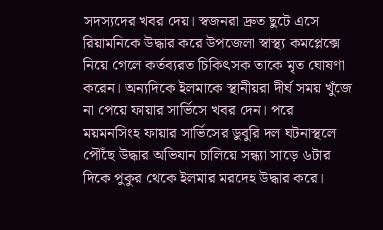সদস্যদের খবর দেয়। স্বজনরা দ্রুত ছুটে এসে রিয়ামনিকে উদ্ধার করে উপজেলা স্বাস্থ্য কমপ্লেক্সে নিয়ে গেলে কর্তব্যরত চিকিৎসক তাকে মৃত ঘোষণা করেন। অন্যদিকে ইলমাকে স্থানীয়রা দীর্ঘ সময় খুঁজে না পেয়ে ফায়ার সার্ভিসে খবর দেন। পরে ময়মনসিংহ ফায়ার সার্ভিসের ডুবুরি দল ঘটনাস্থলে পৌঁছে উদ্ধার অভিযান চালিয়ে সন্ধ্যা সাড়ে ৬টার দিকে পুকুর থেকে ইলমার মরদেহ উদ্ধার করে।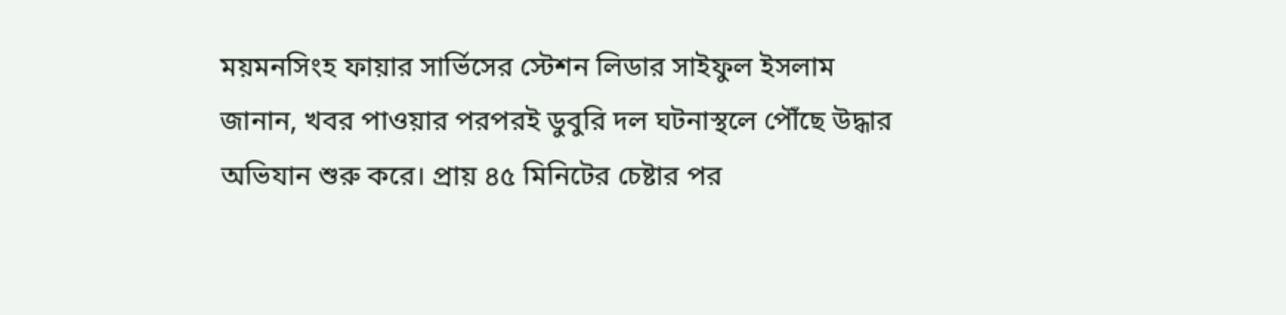ময়মনসিংহ ফায়ার সার্ভিসের স্টেশন লিডার সাইফুল ইসলাম জানান, খবর পাওয়ার পরপরই ডুবুরি দল ঘটনাস্থলে পৌঁছে উদ্ধার অভিযান শুরু করে। প্রায় ৪৫ মিনিটের চেষ্টার পর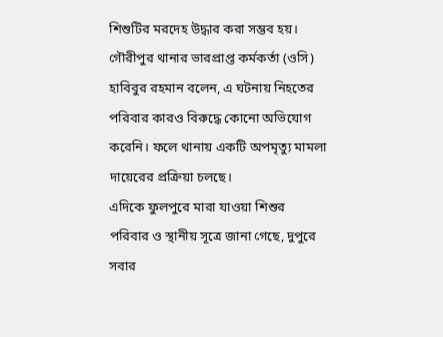শিশুটির মরদেহ উদ্ধার করা সম্ভব হয়।
গৌরীপুর থানার ভারপ্রাপ্ত কর্মকর্তা (ওসি) হাবিবুর রহমান বলেন, এ ঘটনায় নিহতের পরিবার কারও বিরুদ্ধে কোনো অভিযোগ করেনি। ফলে থানায় একটি অপমৃত্যু মামলা দায়েরের প্রক্রিয়া চলছে।
এদিকে ফুলপুরে মারা যাওয়া শিশুর পরিবার ও স্থানীয় সূত্রে জানা গেছে, দুপুরে সবার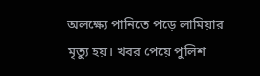অলক্ষ্যে পানিতে পড়ে লামিয়ার মৃত্যু হয়। খবর পেয়ে পুলিশ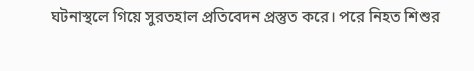ঘটনাস্থলে গিয়ে সুরতহাল প্রতিবেদন প্রস্তুত করে। পরে নিহত শিশুর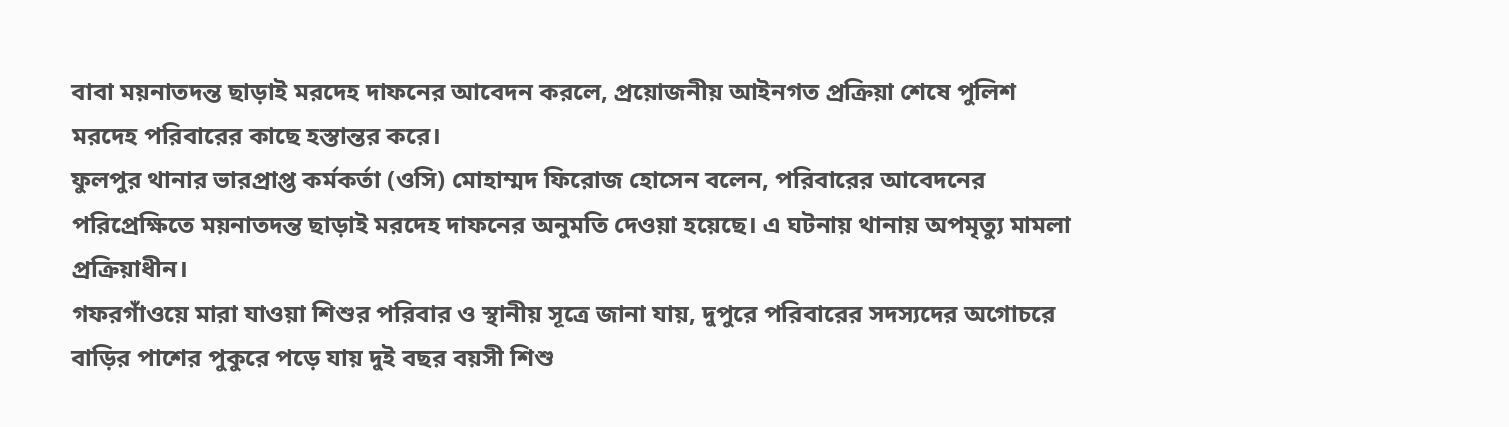বাবা ময়নাতদন্ত ছাড়াই মরদেহ দাফনের আবেদন করলে, প্রয়োজনীয় আইনগত প্রক্রিয়া শেষে পুলিশ মরদেহ পরিবারের কাছে হস্তান্তর করে।
ফুলপুর থানার ভারপ্রাপ্ত কর্মকর্তা (ওসি) মোহাম্মদ ফিরোজ হোসেন বলেন, পরিবারের আবেদনের পরিপ্রেক্ষিতে ময়নাতদন্ত ছাড়াই মরদেহ দাফনের অনুমতি দেওয়া হয়েছে। এ ঘটনায় থানায় অপমৃত্যু মামলা প্রক্রিয়াধীন।
গফরগাঁওয়ে মারা যাওয়া শিশুর পরিবার ও স্থানীয় সূত্রে জানা যায়, দুপুরে পরিবারের সদস্যদের অগোচরে বাড়ির পাশের পুকুরে পড়ে যায় দুই বছর বয়সী শিশু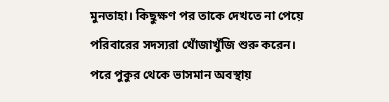মুনতাহা। কিছুক্ষণ পর তাকে দেখতে না পেয়ে পরিবারের সদস্যরা খোঁজাখুঁজি শুরু করেন। পরে পুকুর থেকে ভাসমান অবস্থায়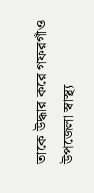তাকে উদ্ধার করে গফরগাঁও উপজেলা স্বাস্থ্য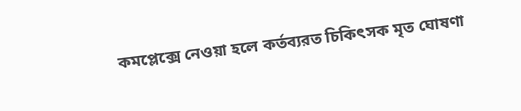কমপ্লেক্সে নেওয়া হলে কর্তব্যরত চিকিৎসক মৃত ঘোষণা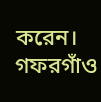করেন।
গফরগাঁও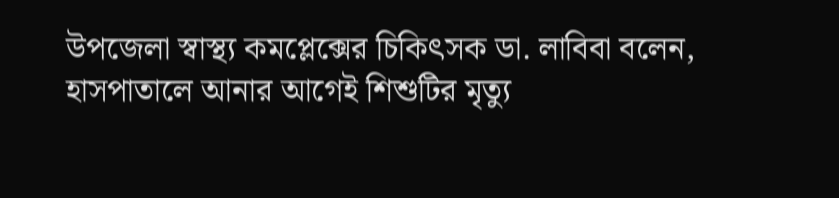উপজেলা স্বাস্থ্য কমপ্লেক্সের চিকিৎসক ডা. লাবিবা বলেন, হাসপাতালে আনার আগেই শিশুটির মৃত্যু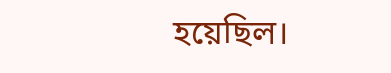হয়েছিল।